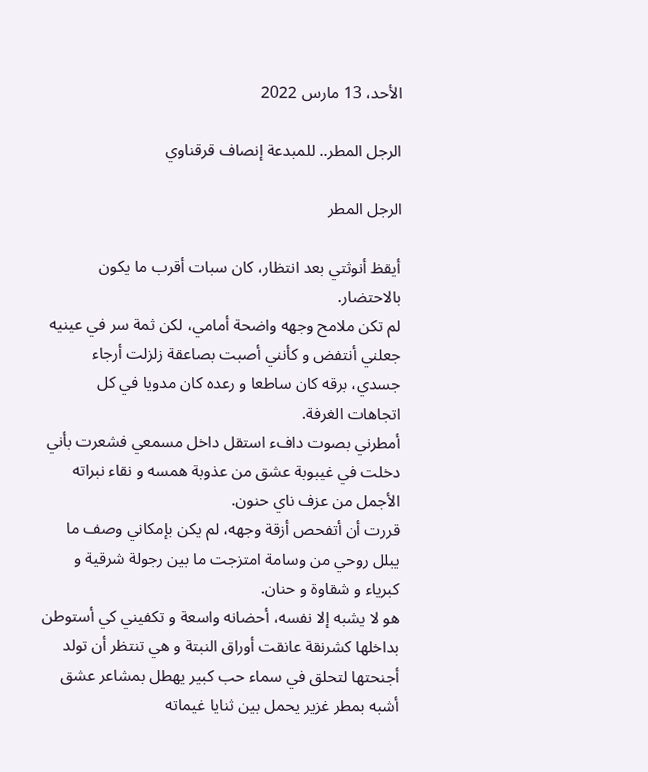الأحد، 13 مارس 2022

الرجل المطر.. للمبدعة إنصاف قرقناوي

الرجل المطر

أيقظ أنوثتي بعد انتظار، كان سبات أقرب ما يكون بالاحتضار.
لم تكن ملامح وجهه واضحة أمامي، لكن ثمة سر في عينيه جعلني أنتفض و كأنني أصبت بصاعقة زلزلت أرجاء جسدي، برقه كان ساطعا و رعده كان مدويا في كل اتجاهات الغرفة.
أمطرني بصوت دافء استقل داخل مسمعي فشعرت بأني دخلت في غيبوبة عشق من عذوبة همسه و نقاء نبراته الأجمل من عزف ناي حنون.
قررت أن أتفحص أزقة وجهه، لم يكن بإمكاني وصف ما يبلل روحي من وسامة امتزجت ما بين رجولة شرقية و كبرياء و شقاوة و حنان.
هو لا يشبه إلا نفسه، أحضانه واسعة و تكفيني كي أستوطن بداخلها كشرنقة عانقت أوراق النبتة و هي تنتظر أن تولد أجنحتها لتحلق في سماء حب كبير يهطل بمشاعر عشق أشبه بمطر غزير يحمل بين ثنايا غيماته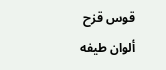قوس قزح ألوان طيفه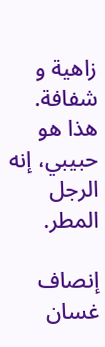زاهية و شفافة.
هذا هو حبيبي، إنه الرجل المطر.

إنصاف غسان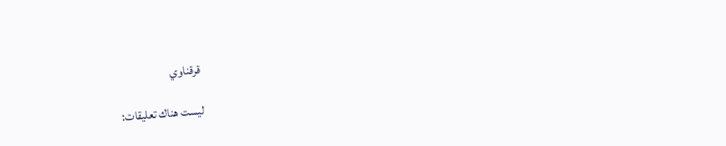قرقناوي

ليست هناك تعليقات: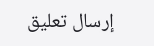إرسال تعليق